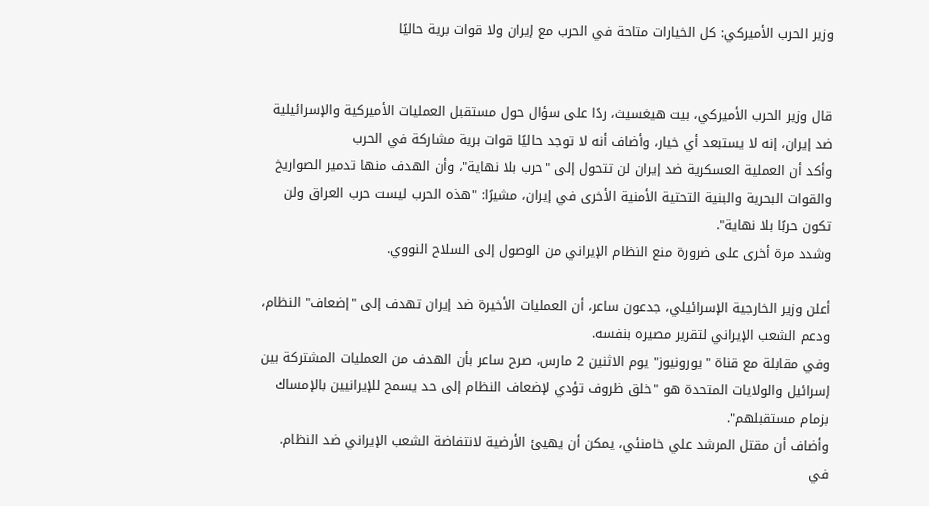وزير الحرب الأميركي: كل الخيارات متاحة في الحرب مع إيران ولا قوات برية حاليًا


قال وزير الحرب الأميركي، بيت هيغسيث، ردًا على سؤال حول مستقبل العمليات الأميركية والإسرائيلية ضد إيران، إنه لا يستبعد أي خيار، وأضاف أنه لا توجد حاليًا قوات برية مشاركة في الحرب
وأكد أن العملية العسكرية ضد إيران لن تتحول إلى "حرب بلا نهاية"، وأن الهدف منها تدمير الصواريخ والقوات البحرية والبنية التحتية الأمنية الأخرى في إيران، مشيرًا: "هذه الحرب ليست حرب العراق ولن تكون حربًا بلا نهاية".
وشدد مرة أخرى على ضرورة منع النظام الإيراني من الوصول إلى السلاح النووي.

أعلن وزير الخارجية الإسرائيلي، جدعون ساعر، أن العمليات الأخيرة ضد إيران تهدف إلى "إضعاف" النظام، ودعم الشعب الإيراني لتقرير مصيره بنفسه.
وفي مقابلة مع قناة "يورونیوز" يوم الاثنين 2 مارس، صرح ساعر بأن الهدف من العمليات المشتركة بین إسرائيل والولايات المتحدة هو "خلق ظروف تؤدي لإضعاف النظام إلى حد يسمح للإيرانيين بالإمساك بزمام مستقبلهم".
وأضاف أن مقتل المرشد علي خامنئي، يمكن أن يهيئ الأرضية لانتفاضة الشعب الإيراني ضد النظام.
في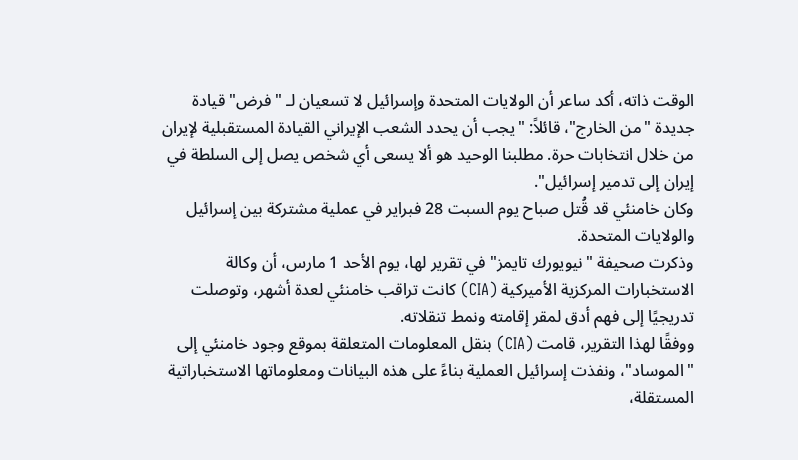الوقت ذاته، أكد ساعر أن الولايات المتحدة وإسرائيل لا تسعيان لـ "فرض" قيادة جديدة "من الخارج"، قائلاً: "يجب أن يحدد الشعب الإيراني القيادة المستقبلية لإيران من خلال انتخابات حرة. مطلبنا الوحيد هو ألا يسعى أي شخص يصل إلى السلطة في إيران إلى تدمير إسرائيل".
وكان خامنئي قد قُتل صباح يوم السبت 28 فبراير في عملية مشتركة بين إسرائيل والولايات المتحدة.
وذكرت صحيفة "نيويورك تايمز" في تقرير لها، يوم الأحد 1 مارس، أن وكالة الاستخبارات المركزية الأميركية (CIA) كانت تراقب خامنئي لعدة أشهر، وتوصلت تدريجيًا إلى فهم أدق لمقر إقامته ونمط تنقلاته.
ووفقًا لهذا التقرير، قامت (CIA) بنقل المعلومات المتعلقة بموقع وجود خامنئي إلى "الموساد"، ونفذت إسرائيل العملية بناءً على هذه البيانات ومعلوماتها الاستخباراتية المستقلة،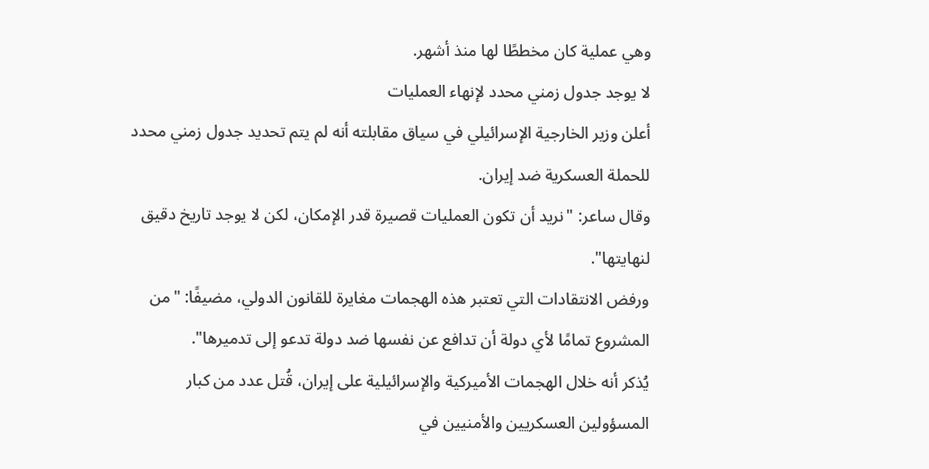وهي عملية كان مخططًا لها منذ أشهر.
لا يوجد جدول زمني محدد لإنهاء العمليات
أعلن وزير الخارجية الإسرائيلي في سياق مقابلته أنه لم يتم تحديد جدول زمني محدد للحملة العسكرية ضد إيران.
وقال ساعر: "نريد أن تكون العمليات قصيرة قدر الإمكان، لكن لا يوجد تاريخ دقيق لنهايتها".
ورفض الانتقادات التي تعتبر هذه الهجمات مغايرة للقانون الدولي، مضيفًا: "من المشروع تمامًا لأي دولة أن تدافع عن نفسها ضد دولة تدعو إلى تدميرها".
يُذكر أنه خلال الهجمات الأميركية والإسرائيلية على إيران، قُتل عدد من كبار المسؤولين العسكريين والأمنيين في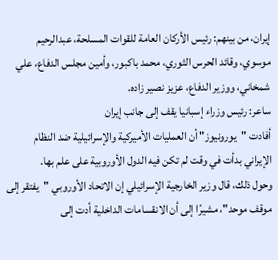إيران، من بينهم: رئيس الأركان العامة للقوات المسلحة، عبدالرحيم موسوي، وقائد الحرس الثوري، محمد باکبور، وأمين مجلس الدفاع، علي شمخاني، ووزير الدفاع، عزيز نصير زاده.
ساعر: رئيس وزراء إسبانيا يقف إلى جانب إيران
أفادت "يورونيوز" أن العمليات الأميركية والإسرائيلية ضد النظام الإيراني بدأت في وقت لم تكن فيه الدول الأوروبية على علم بها.
وحول ذلك، قال وزير الخارجية الإسرائيلي إن الاتحاد الأوروبي "يفتقر إلى موقف موحد"، مشيرًا إلى أن الانقسامات الداخلية أدت إلى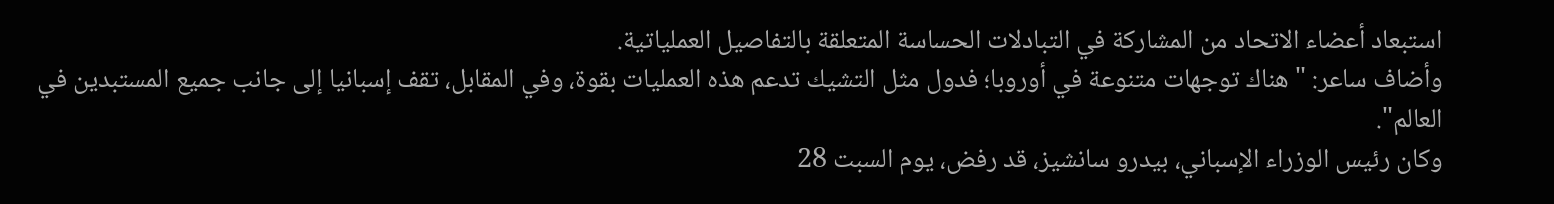استبعاد أعضاء الاتحاد من المشاركة في التبادلات الحساسة المتعلقة بالتفاصيل العملياتية.
وأضاف ساعر: "هناك توجهات متنوعة في أوروبا؛ فدول مثل التشيك تدعم هذه العمليات بقوة، وفي المقابل، تقف إسبانيا إلى جانب جميع المستبدين في العالم".
وكان رئيس الوزراء الإسباني، بيدرو سانشيز، قد رفض، يوم السبت 28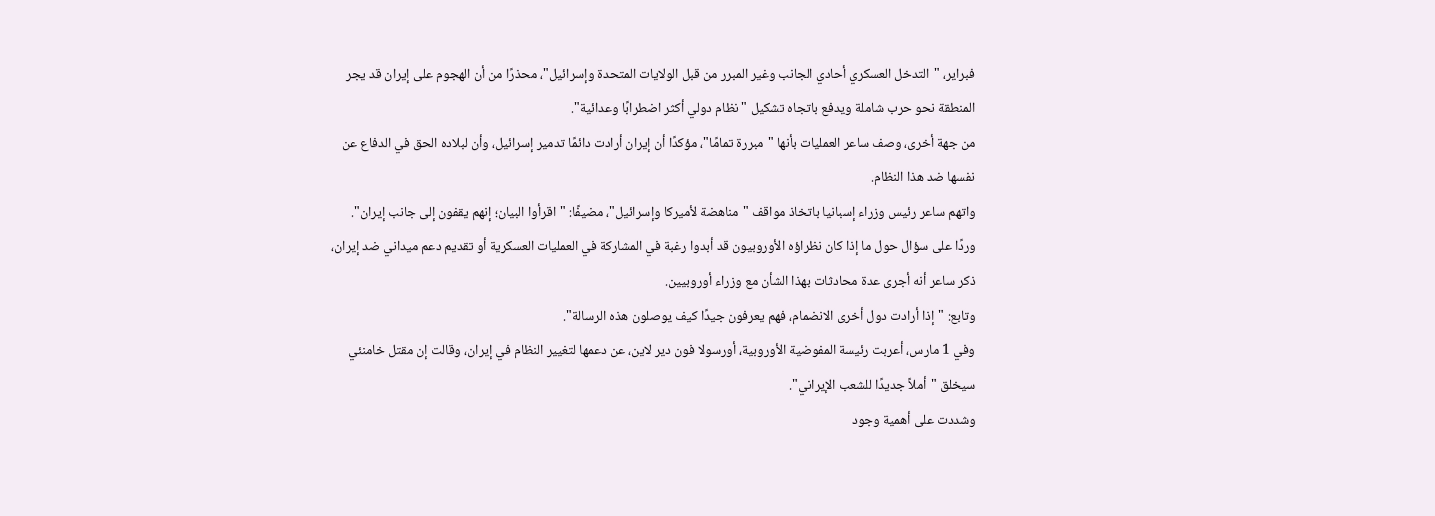فبراير، "التدخل العسكري أحادي الجانب وغير المبرر من قبل الولايات المتحدة وإسرائيل"، محذرًا من أن الهجوم على إيران قد يجر المنطقة نحو حرب شاملة ويدفع باتجاه تشكيل "نظام دولي أكثر اضطرابًا وعدائية".
من جهة أخرى، وصف ساعر العمليات بأنها "مبررة تمامًا"، مؤكدًا أن إيران أرادت دائمًا تدمير إسرائيل، وأن لبلاده الحق في الدفاع عن نفسها ضد هذا النظام.
واتهم ساعر رئيس وزراء إسبانيا باتخاذ مواقف "مناهضة لأميركا وإسرائيل"، مضيفًا: "اقرأوا البيان؛ إنهم يقفون إلى جانب إيران".
وردًا على سؤال حول ما إذا كان نظراؤه الأوروبيون قد أبدوا رغبة في المشاركة في العمليات العسكرية أو تقديم دعم ميداني ضد إيران، ذكر ساعر أنه أجرى عدة محادثات بهذا الشأن مع وزراء أوروبيين.
وتابع: "إذا أرادت دول أخرى الانضمام، فهم يعرفون جيدًا كيف يوصلون هذه الرسالة".
وفي 1 مارس، أعربت رئيسة المفوضية الأوروبية، أورسولا فون دير لاين، عن دعمها لتغيير النظام في إيران، وقالت إن مقتل خامنئي سيخلق "أملاً جديدًا للشعب الإيراني".
وشددت على أهمية وجود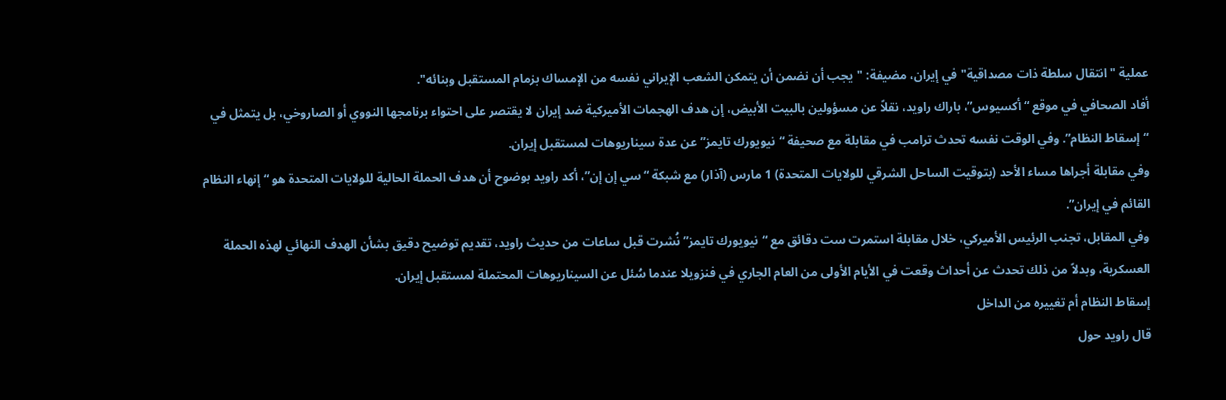عملية "انتقال سلطة ذات مصداقية" في إيران، مضيفة: "يجب أن نضمن أن يتمكن الشعب الإيراني نفسه من الإمساك بزمام المستقبل وبنائه".
أفاد الصحافي في موقع “أكسيوس”، باراك راويد، نقلاً عن مسؤولين بالبيت الأبيض، إن هدف الهجمات الأميركية ضد إيران لا يقتصر على احتواء برنامجها النووي أو الصاروخي، بل يتمثل في “إسقاط النظام”. وفي الوقت نفسه تحدث ترامب في مقابلة مع صحيفة “نيويورك تايمز” عن عدة سيناريوهات لمستقبل إيران.
وفي مقابلة أجراها مساء الأحد (بتوقيت الساحل الشرقي للولايات المتحدة) 1 مارس (آذار) مع شبكة “سي إن إن”، أكد راويد بوضوح أن هدف الحملة الحالية للولايات المتحدة هو “إنهاء النظام القائم في إيران”.
وفي المقابل، تجنب الرئيس الأميركي، خلال مقابلة استمرت ست دقائق مع “نيويورك تايمز” نُشرت قبل ساعات من حديث راويد، تقديم توضيح دقيق بشأن الهدف النهائي لهذه الحملة العسكرية، وبدلاً من ذلك تحدث عن أحداث وقعت في الأيام الأولى من العام الجاري في فنزويلا عندما سُئل عن السيناريوهات المحتملة لمستقبل إيران.
إسقاط النظام أم تغييره من الداخل
قال راويد حول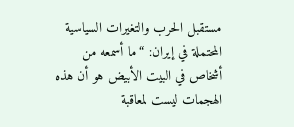مستقبل الحرب والتغيرات السياسية المحتملة في إيران: “ما أسمعه من أشخاص في البيت الأبيض هو أن هذه الهجمات ليست لمعاقبة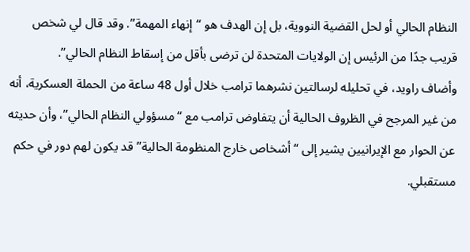النظام الحالي أو لحل القضية النووية، بل إن الهدف هو “إنهاء المهمة”. وقد قال لي شخص قريب جدًا من الرئيس إن الولايات المتحدة لن ترضى بأقل من إسقاط النظام الحالي”.
وأضاف راويد، في تحليله لرسالتين نشرهما ترامب خلال أول 48 ساعة من الحملة العسكرية، أنه من غير المرجح في الظروف الحالية أن يتفاوض ترامب مع “مسؤولي النظام الحالي”، وأن حديثه عن الحوار مع الإيرانيين يشير إلى “أشخاص خارج المنظومة الحالية” قد يكون لهم دور في حكم مستقبلي.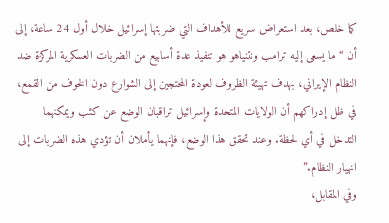كما خلص، بعد استعراض سريع للأهداف التي ضربتها إسرائيل خلال أول 24 ساعة، إلى أن “ما يسعى إليه ترامب ونتنياهو هو تنفيذ عدة أسابيع من الضربات العسكرية المركزة ضد النظام الإيراني، بهدف تهيئة الظروف لعودة المحتجين إلى الشوارع دون الخوف من القمع، في ظل إدراكهم أن الولايات المتحدة وإسرائيل تراقبان الوضع عن كثب ويمكنهما التدخل في أي لحظة. وعند تحقق هذا الوضع، فإنهما يأملان أن تؤدي هذه الضربات إلى انهيار النظام.”
وفي المقابل،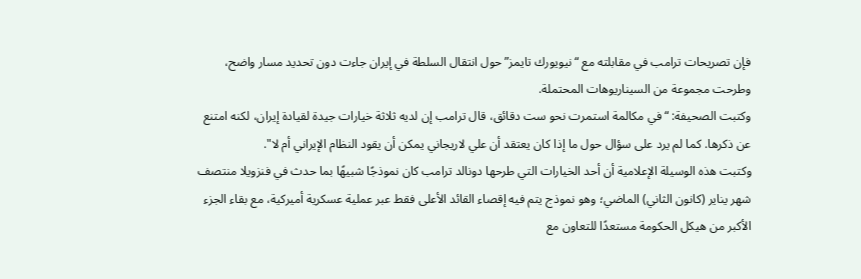فإن تصريحات ترامب في مقابلته مع “نيويورك تايمز” حول انتقال السلطة في إيران جاءت دون تحديد مسار واضح، وطرحت مجموعة من السيناريوهات المحتملة.
وكتبت الصحيفة: “في مكالمة استمرت نحو ست دقائق، قال ترامب إن لديه ثلاثة خيارات جيدة لقيادة إيران، لكنه امتنع عن ذكرها. كما لم يرد على سؤال حول ما إذا كان يعتقد أن علي لاريجاني يمكن أن يقود النظام الإيراني أم لا".
وكتبت هذه الوسيلة الإعلامية أن أحد الخيارات التي طرحها دونالد ترامب كان نموذجًا شبيهًا بما حدث في فنزويلا منتصف شهر يناير (كانون الثاني) الماضي؛ وهو نموذج يتم فيه إقصاء القائد الأعلى فقط عبر عملية عسكرية أميركية، مع بقاء الجزء الأكبر من هيكل الحكومة مستعدًا للتعاون مع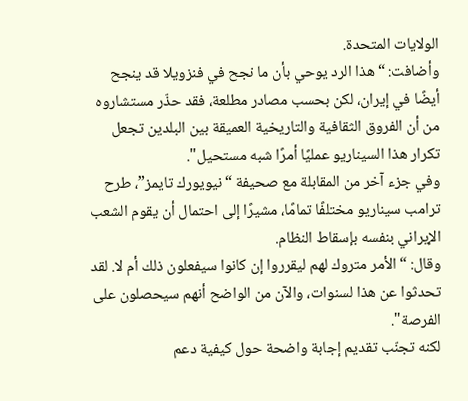الولايات المتحدة.
وأضافت: “هذا الرد يوحي بأن ما نجح في فنزويلا قد ينجح أيضًا في إيران، لكن بحسب مصادر مطلعة، فقد حذّر مستشاروه من أن الفروق الثقافية والتاريخية العميقة بين البلدين تجعل تكرار هذا السيناريو عمليًا أمرًا شبه مستحيل".
وفي جزء آخر من المقابلة مع صحيفة “نيويورك تايمز”، طرح ترامب سيناريو مختلفًا تمامًا، مشيرًا إلى احتمال أن يقوم الشعب الإيراني بنفسه بإسقاط النظام.
وقال: “الأمر متروك لهم ليقرروا إن كانوا سيفعلون ذلك أم لا. لقد تحدثوا عن هذا لسنوات، والآن من الواضح أنهم سيحصلون على الفرصة".
لكنه تجنّب تقديم إجابة واضحة حول كيفية دعم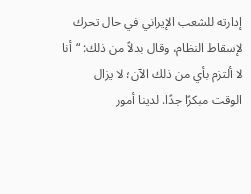إدارته للشعب الإيراني في حال تحرك لإسقاط النظام، وقال بدلاً من ذلك: “أنا لا ألتزم بأي من ذلك الآن؛ لا يزال الوقت مبكرًا جدًا. لدينا أمور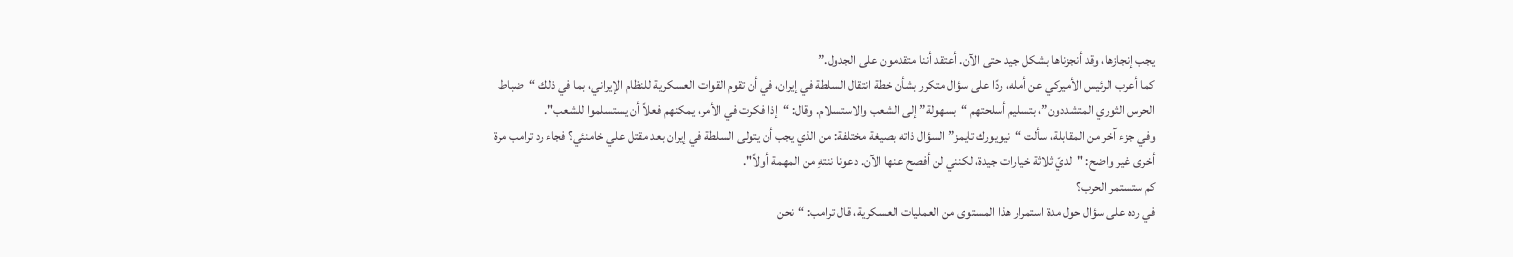يجب إنجازها، وقد أنجزناها بشكل جيد حتى الآن. أعتقد أننا متقدمون على الجدول.”
كما أعرب الرئيس الأميركي عن أمله، ردًا على سؤال متكرر بشأن خطة انتقال السلطة في إيران، في أن تقوم القوات العسكرية للنظام الإيراني، بما في ذلك “ضباط الحرس الثوري المتشددون”، بتسليم أسلحتهم “بسهولة” إلى الشعب والاستسلام. وقال: “إذا فكرت في الأمر، يمكنهم فعلاً أن يستسلموا للشعب".
وفي جزء آخر من المقابلة، سألت “نيويورك تايمز” السؤال ذاته بصيغة مختلفة: من الذي يجب أن يتولى السلطة في إيران بعد مقتل علي خامنئي؟ فجاء رد ترامب مرة أخرى غير واضح: "لديّ ثلاثة خيارات جيدة، لكنني لن أفصح عنها الآن. دعونا ننتهِ من المهمة أولاً".
كم ستستمر الحرب؟
في رده على سؤال حول مدة استمرار هذا المستوى من العمليات العسكرية، قال ترامب: “نحن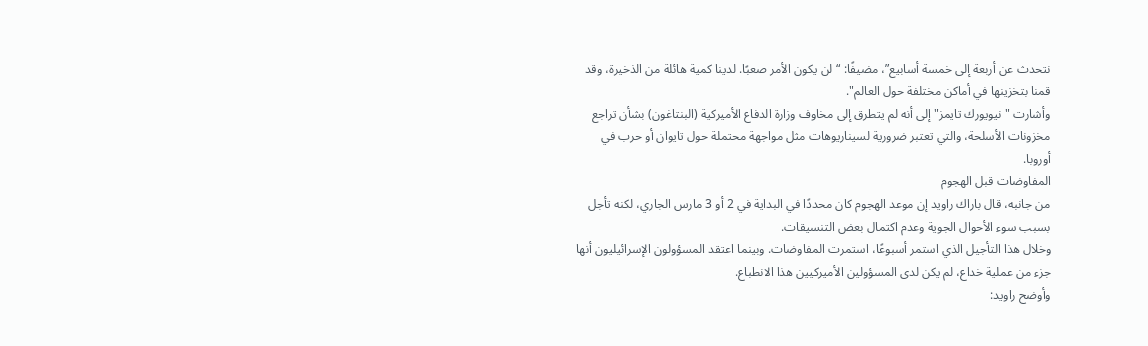نتحدث عن أربعة إلى خمسة أسابيع”، مضيفًا: “لن يكون الأمر صعبًا. لدينا كمية هائلة من الذخيرة، وقد قمنا بتخزينها في أماكن مختلفة حول العالم".
وأشارت "نيويورك تايمز" إلى أنه لم يتطرق إلى مخاوف وزارة الدفاع الأميركية (البنتاغون) بشأن تراجع مخزونات الأسلحة، والتي تعتبر ضرورية لسيناريوهات مثل مواجهة محتملة حول تايوان أو حرب في أوروبا.
المفاوضات قبل الهجوم
من جانبه، قال باراك راويد إن موعد الهجوم كان محددًا في البداية في 2 أو 3 مارس الجاري، لكنه تأجل بسبب سوء الأحوال الجوية وعدم اكتمال بعض التنسيقات.
وخلال هذا التأجيل الذي استمر أسبوعًا، استمرت المفاوضات. وبينما اعتقد المسؤولون الإسرائيليون أنها جزء من عملية خداع، لم يكن لدى المسؤولين الأميركيين هذا الانطباع.
وأوضح راويد: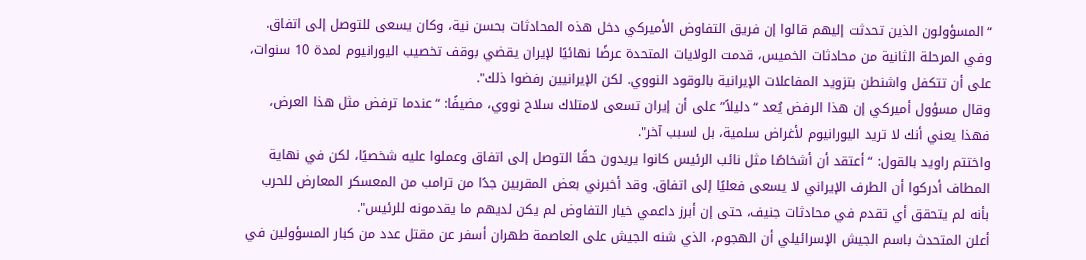“المسؤولون الذين تحدثت إليهم قالوا إن فريق التفاوض الأميركي دخل هذه المحادثات بحسن نية، وكان يسعى للتوصل إلى اتفاق. وفي المرحلة الثانية من محادثات الخميس، قدمت الولايات المتحدة عرضًا نهائيًا لإيران يقضي بوقف تخصيب اليورانيوم لمدة 10 سنوات، على أن تتكفل واشنطن بتزويد المفاعلات الإيرانية بالوقود النووي. لكن الإيرانيين رفضوا ذلك".
وقال مسؤول أميركي إن هذا الرفض يُعد “دليلاً” على أن إيران تسعى لامتلاك سلاح نووي، مضيفًا: “عندما ترفض مثل هذا العرض، فهذا يعني أنك لا تريد اليورانيوم لأغراض سلمية، بل لسبب آخر".
واختتم راويد بالقول: “أعتقد أن أشخاصًا مثل نائب الرئيس كانوا يريدون حقًا التوصل إلى اتفاق وعملوا عليه شخصيًا، لكن في نهاية المطاف أدركوا أن الطرف الإيراني لا يسعى فعليًا إلى اتفاق. وقد أخبرني بعض المقربين جدًا من ترامب من المعسكر المعارض للحرب بأنه لم يتحقق أي تقدم في محادثات جنيف، حتى إن أبرز داعمي خيار التفاوض لم يكن لديهم ما يقدمونه للرئيس".
أعلن المتحدث باسم الجيش الإسرائيلي أن الهجوم، الذي شنه الجيش على العاصمة طهران أسفر عن مقتل عدد من كبار المسؤولين في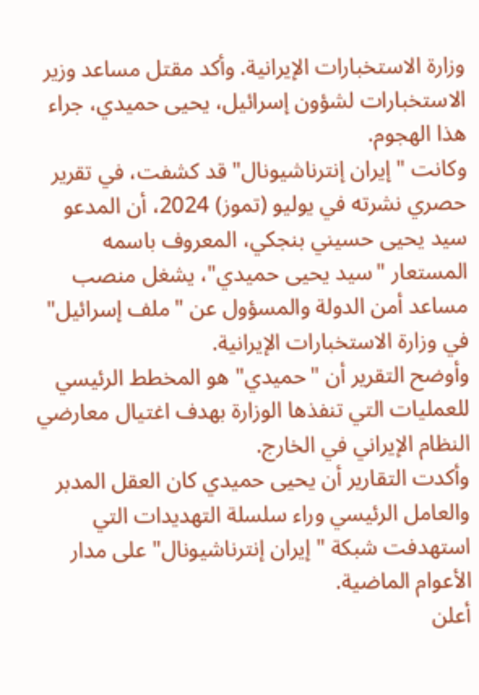وزارة الاستخبارات الإيرانية. وأكد مقتل مساعد وزير الاستخبارات لشؤون إسرائيل، يحيى حميدي، جراء هذا الهجوم.
وكانت "إيران إنترناشيونال" قد كشفت، في تقرير حصري نشرته في يوليو (تموز) 2024، أن المدعو سيد يحيى حسيني بنجكي، المعروف باسمه المستعار "سيد يحيى حميدي"، يشغل منصب مساعد أمن الدولة والمسؤول عن "ملف إسرائيل" في وزارة الاستخبارات الإيرانية.
وأوضح التقرير أن "حميدي" هو المخطط الرئيسي للعمليات التي تنفذها الوزارة بهدف اغتيال معارضي النظام الإيراني في الخارج.
وأكدت التقارير أن يحيى حميدي كان العقل المدبر والعامل الرئيسي وراء سلسلة التهديدات التي استهدفت شبكة "إيران إنترناشيونال" على مدار الأعوام الماضية.
أعلن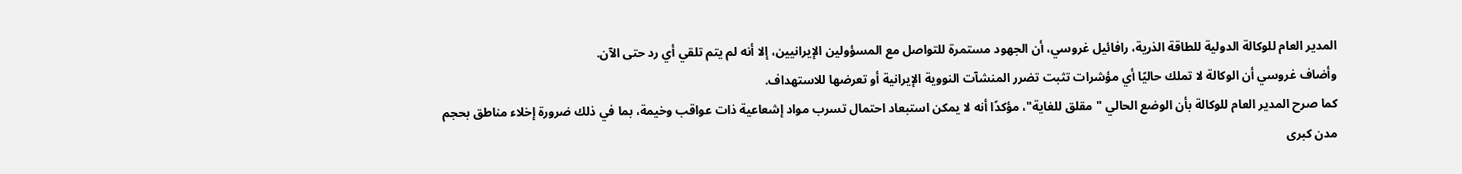المدير العام للوكالة الدولية للطاقة الذرية، رافائيل غروسي، أن الجهود مستمرة للتواصل مع المسؤولين الإيرانيين، إلا أنه لم يتم تلقي أي رد حتى الآن.
وأضاف غروسي أن الوكالة لا تملك حاليًا أي مؤشرات تثبت تضرر المنشآت النووية الإيرانية أو تعرضها للاستهداف.
كما صرح المدير العام للوكالة بأن الوضع الحالي "مقلق للغاية"، مؤكدًا أنه لا يمكن استبعاد احتمال تسرب مواد إشعاعية ذات عواقب وخيمة، بما في ذلك ضرورة إخلاء مناطق بحجم مدن كبرى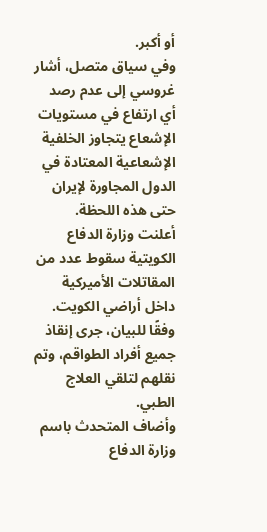أو أكبر.
وفي سياق متصل، أشار غروسي إلى عدم رصد أي ارتفاع في مستويات الإشعاع يتجاوز الخلفية الإشعاعية المعتادة في الدول المجاورة لإيران حتى هذه اللحظة.
أعلنت وزارة الدفاع الكويتية سقوط عدد من المقاتلات الأميركية داخل أراضي الكويت.
وفقًا للبيان، جرى إنقاذ جميع أفراد الطواقم، وتم نقلهم لتلقي العلاج الطبي.
وأضاف المتحدث باسم وزارة الدفاع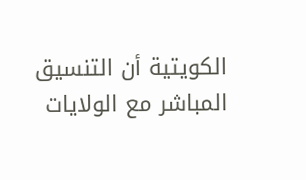الكويتية أن التنسيق المباشر مع الولايات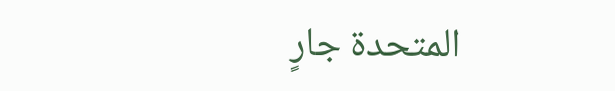المتحدة جارٍ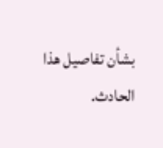بشأن تفاصيل هذا الحادث.